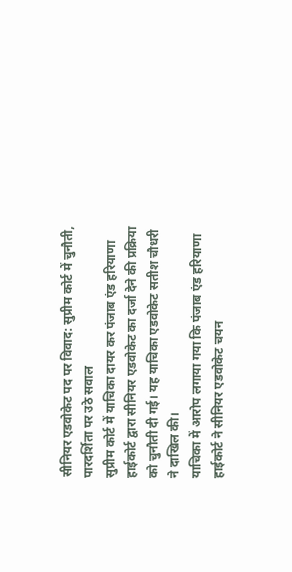सीनियर एडवोकेट पद पर विवाद: सुप्रीम कोर्ट में चुनौती, पारदर्शिता पर उठे सवाल
सुप्रीम कोर्ट में याचिका दायर कर पंजाब एंड हरियाणा हाईकोर्ट द्वारा सीनियर एडवोकेट का दर्जा देने की प्रक्रिया को चुनौती दी गई। यह याचिका एडवोकेट सतीश चौधरी ने दाखिल की।
याचिका में आरोप लगाया गया कि पंजाब एंड हरियाणा हाईकोर्ट ने सीनियर एडवोकेट चयन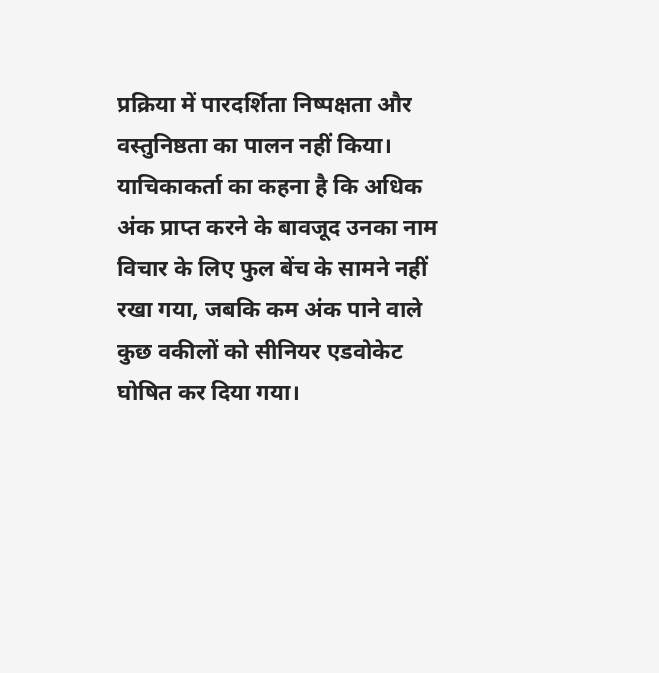प्रक्रिया में पारदर्शिता निष्पक्षता और वस्तुनिष्ठता का पालन नहीं किया। याचिकाकर्ता का कहना है कि अधिक अंक प्राप्त करने के बावजूद उनका नाम विचार के लिए फुल बेंच के सामने नहीं रखा गया, जबकि कम अंक पाने वाले कुछ वकीलों को सीनियर एडवोकेट घोषित कर दिया गया।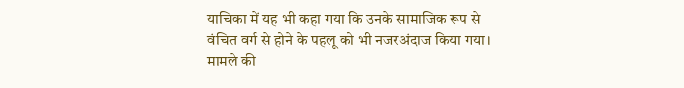याचिका में यह भी कहा गया कि उनके सामाजिक रूप से वंचित वर्ग से होने के पहलू को भी नजरअंदाज किया गया।
मामले की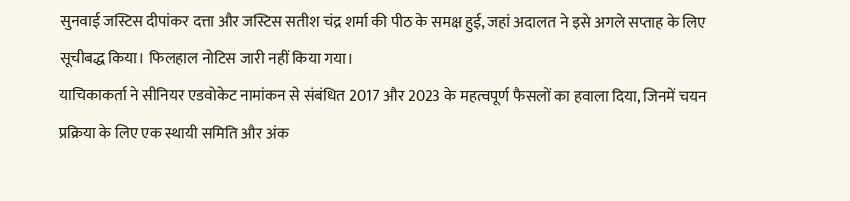सुनवाई जस्टिस दीपांकर दत्ता और जस्टिस सतीश चंद्र शर्मा की पीठ के समक्ष हुई, जहां अदालत ने इसे अगले सप्ताह के लिए सूचीबद्ध किया। फिलहाल नोटिस जारी नहीं किया गया।
याचिकाकर्ता ने सीनियर एडवोकेट नामांकन से संबंधित 2017 और 2023 के महत्वपूर्ण फैसलों का हवाला दिया, जिनमें चयन प्रक्रिया के लिए एक स्थायी समिति और अंक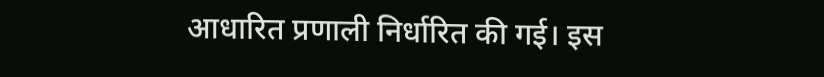आधारित प्रणाली निर्धारित की गई। इस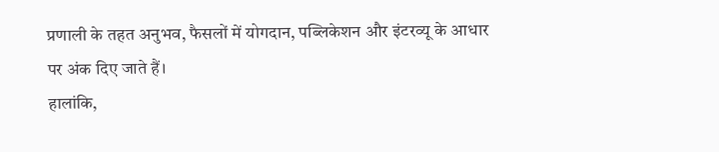प्रणाली के तहत अनुभव, फैसलों में योगदान, पब्लिकेशन और इंटरव्यू के आधार पर अंक दिए जाते हैं।
हालांकि,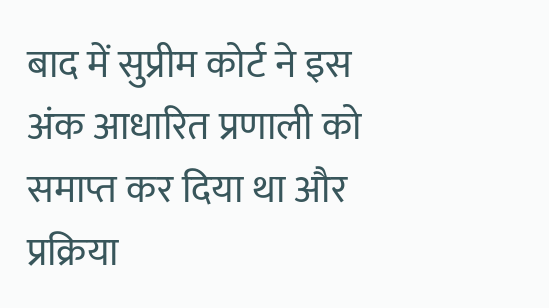बाद में सुप्रीम कोर्ट ने इस अंक आधारित प्रणाली को समाप्त कर दिया था और प्रक्रिया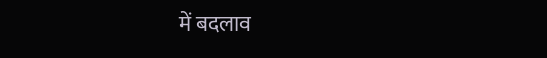में बदलाव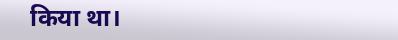किया था।